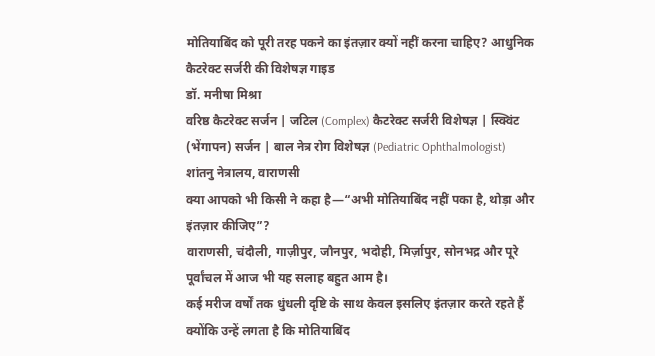मोतियाबिंद को पूरी तरह पकने का इंतज़ार क्यों नहीं करना चाहिए? आधुनिक कैटरेक्ट सर्जरी की विशेषज्ञ गाइड
डॉ. मनीषा मिश्रा
वरिष्ठ कैटरेक्ट सर्जन | जटिल (Complex) कैटरेक्ट सर्जरी विशेषज्ञ | स्क्विंट (भेंगापन) सर्जन | बाल नेत्र रोग विशेषज्ञ (Pediatric Ophthalmologist)
शांतनु नेत्रालय, वाराणसी
क्या आपको भी किसी ने कहा है—“अभी मोतियाबिंद नहीं पका है, थोड़ा और इंतज़ार कीजिए”?
वाराणसी, चंदौली, गाज़ीपुर, जौनपुर, भदोही, मिर्ज़ापुर, सोनभद्र और पूरे पूर्वांचल में आज भी यह सलाह बहुत आम है।
कई मरीज वर्षों तक धुंधली दृष्टि के साथ केवल इसलिए इंतज़ार करते रहते हैं क्योंकि उन्हें लगता है कि मोतियाबिंद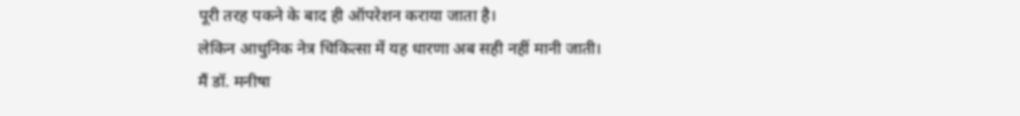पूरी तरह पकने के बाद ही ऑपरेशन कराया जाता है।
लेकिन आधुनिक नेत्र चिकित्सा में यह धारणा अब सही नहीं मानी जाती।
मैं डॉ. मनीषा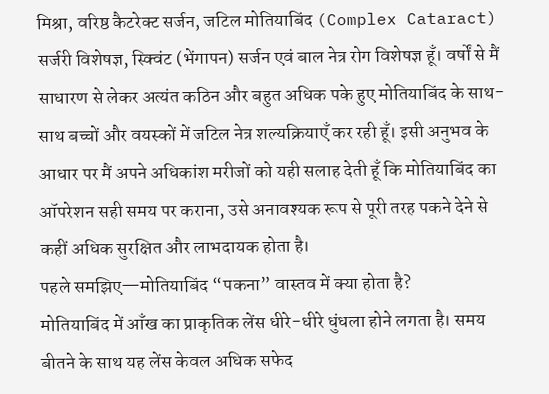मिश्रा, वरिष्ठ कैटरेक्ट सर्जन, जटिल मोतियाबिंद (Complex Cataract) सर्जरी विशेषज्ञ, स्क्विंट (भेंगापन) सर्जन एवं बाल नेत्र रोग विशेषज्ञ हूँ। वर्षों से मैं साधारण से लेकर अत्यंत कठिन और बहुत अधिक पके हुए मोतियाबिंद के साथ-साथ बच्चों और वयस्कों में जटिल नेत्र शल्यक्रियाएँ कर रही हूँ। इसी अनुभव के आधार पर मैं अपने अधिकांश मरीजों को यही सलाह देती हूँ कि मोतियाबिंद का ऑपरेशन सही समय पर कराना, उसे अनावश्यक रूप से पूरी तरह पकने देने से कहीं अधिक सुरक्षित और लाभदायक होता है।
पहले समझिए—मोतियाबिंद “पकना” वास्तव में क्या होता है?
मोतियाबिंद में आँख का प्राकृतिक लेंस धीरे-धीरे धुंधला होने लगता है। समय बीतने के साथ यह लेंस केवल अधिक सफेद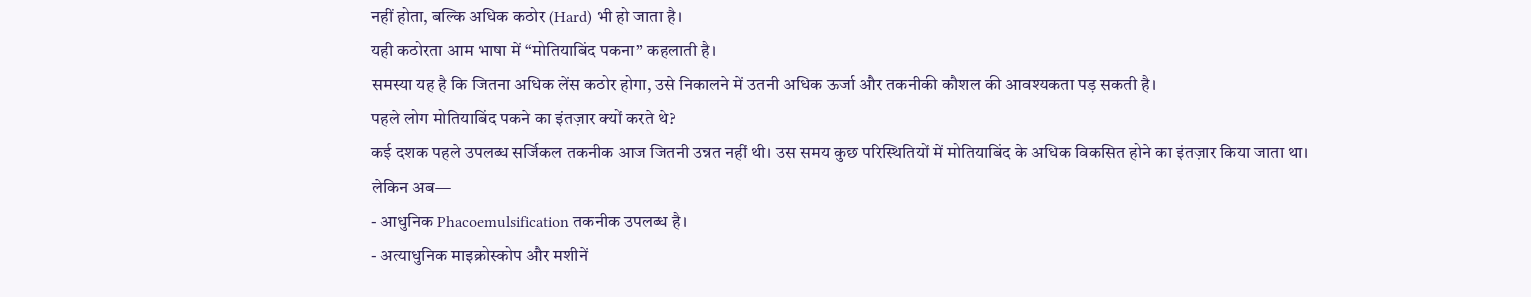नहीं होता, बल्कि अधिक कठोर (Hard) भी हो जाता है।
यही कठोरता आम भाषा में “मोतियाबिंद पकना” कहलाती है।
समस्या यह है कि जितना अधिक लेंस कठोर होगा, उसे निकालने में उतनी अधिक ऊर्जा और तकनीकी कौशल की आवश्यकता पड़ सकती है।
पहले लोग मोतियाबिंद पकने का इंतज़ार क्यों करते थे?
कई दशक पहले उपलब्ध सर्जिकल तकनीक आज जितनी उन्नत नहीं थी। उस समय कुछ परिस्थितियों में मोतियाबिंद के अधिक विकसित होने का इंतज़ार किया जाता था।
लेकिन अब—
- आधुनिक Phacoemulsification तकनीक उपलब्ध है।
- अत्याधुनिक माइक्रोस्कोप और मशीनें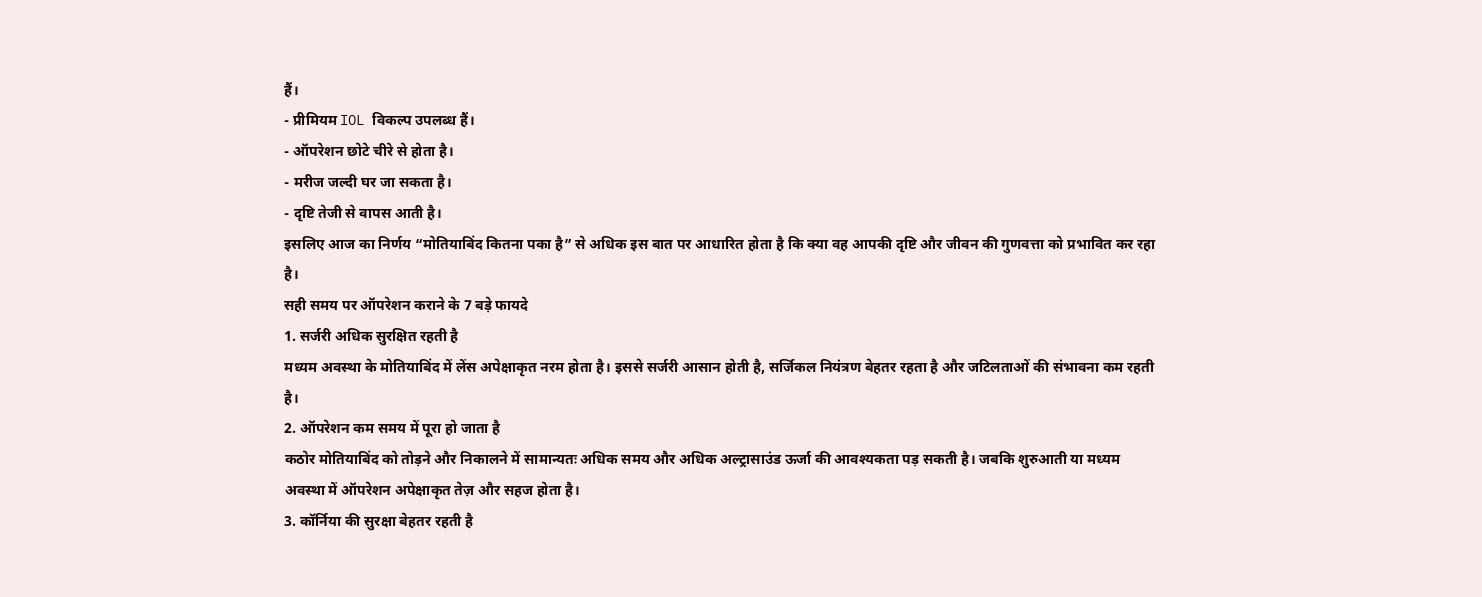हैं।
- प्रीमियम IOL विकल्प उपलब्ध हैं।
- ऑपरेशन छोटे चीरे से होता है।
- मरीज जल्दी घर जा सकता है।
- दृष्टि तेजी से वापस आती है।
इसलिए आज का निर्णय “मोतियाबिंद कितना पका है” से अधिक इस बात पर आधारित होता है कि क्या वह आपकी दृष्टि और जीवन की गुणवत्ता को प्रभावित कर रहा है।
सही समय पर ऑपरेशन कराने के 7 बड़े फायदे
1. सर्जरी अधिक सुरक्षित रहती है
मध्यम अवस्था के मोतियाबिंद में लेंस अपेक्षाकृत नरम होता है। इससे सर्जरी आसान होती है, सर्जिकल नियंत्रण बेहतर रहता है और जटिलताओं की संभावना कम रहती है।
2. ऑपरेशन कम समय में पूरा हो जाता है
कठोर मोतियाबिंद को तोड़ने और निकालने में सामान्यतः अधिक समय और अधिक अल्ट्रासाउंड ऊर्जा की आवश्यकता पड़ सकती है। जबकि शुरुआती या मध्यम अवस्था में ऑपरेशन अपेक्षाकृत तेज़ और सहज होता है।
3. कॉर्निया की सुरक्षा बेहतर रहती है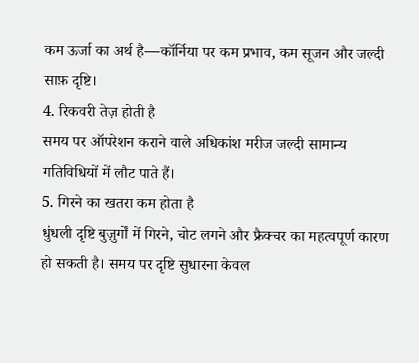कम ऊर्जा का अर्थ है—कॉर्निया पर कम प्रभाव, कम सूजन और जल्दी साफ़ दृष्टि।
4. रिकवरी तेज़ होती है
समय पर ऑपरेशन कराने वाले अधिकांश मरीज जल्दी सामान्य गतिविधियों में लौट पाते हैं।
5. गिरने का खतरा कम होता है
धुंधली दृष्टि बुज़ुर्गों में गिरने, चोट लगने और फ्रैक्चर का महत्वपूर्ण कारण हो सकती है। समय पर दृष्टि सुधारना केवल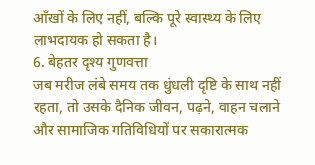आँखों के लिए नहीं, बल्कि पूरे स्वास्थ्य के लिए लाभदायक हो सकता है।
6. बेहतर दृश्य गुणवत्ता
जब मरीज लंबे समय तक धुंधली दृष्टि के साथ नहीं रहता, तो उसके दैनिक जीवन, पढ़ने, वाहन चलाने और सामाजिक गतिविधियों पर सकारात्मक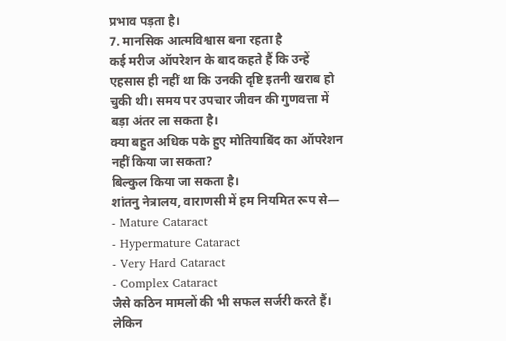प्रभाव पड़ता है।
7. मानसिक आत्मविश्वास बना रहता है
कई मरीज ऑपरेशन के बाद कहते हैं कि उन्हें एहसास ही नहीं था कि उनकी दृष्टि इतनी खराब हो चुकी थी। समय पर उपचार जीवन की गुणवत्ता में बड़ा अंतर ला सकता है।
क्या बहुत अधिक पके हुए मोतियाबिंद का ऑपरेशन नहीं किया जा सकता?
बिल्कुल किया जा सकता है।
शांतनु नेत्रालय, वाराणसी में हम नियमित रूप से—
- Mature Cataract
- Hypermature Cataract
- Very Hard Cataract
- Complex Cataract
जैसे कठिन मामलों की भी सफल सर्जरी करते हैं।
लेकिन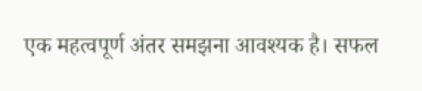एक महत्वपूर्ण अंतर समझना आवश्यक है। सफल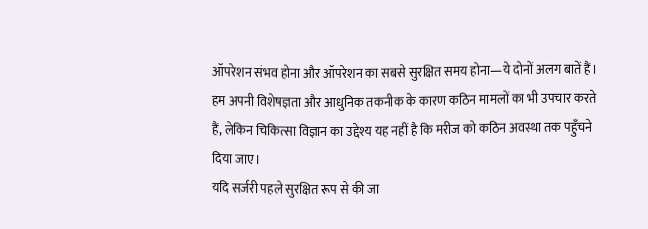ऑपरेशन संभव होना और ऑपरेशन का सबसे सुरक्षित समय होना—ये दोनों अलग बातें हैं।
हम अपनी विशेषज्ञता और आधुनिक तकनीक के कारण कठिन मामलों का भी उपचार करते हैं, लेकिन चिकित्सा विज्ञान का उद्देश्य यह नहीं है कि मरीज को कठिन अवस्था तक पहुँचने दिया जाए।
यदि सर्जरी पहले सुरक्षित रूप से की जा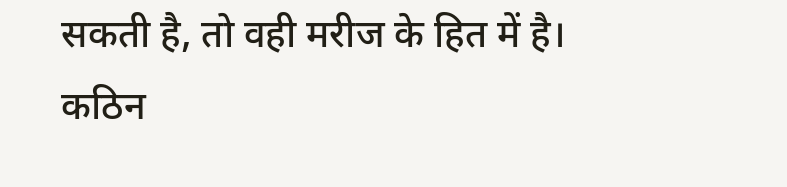सकती है, तो वही मरीज के हित में है।
कठिन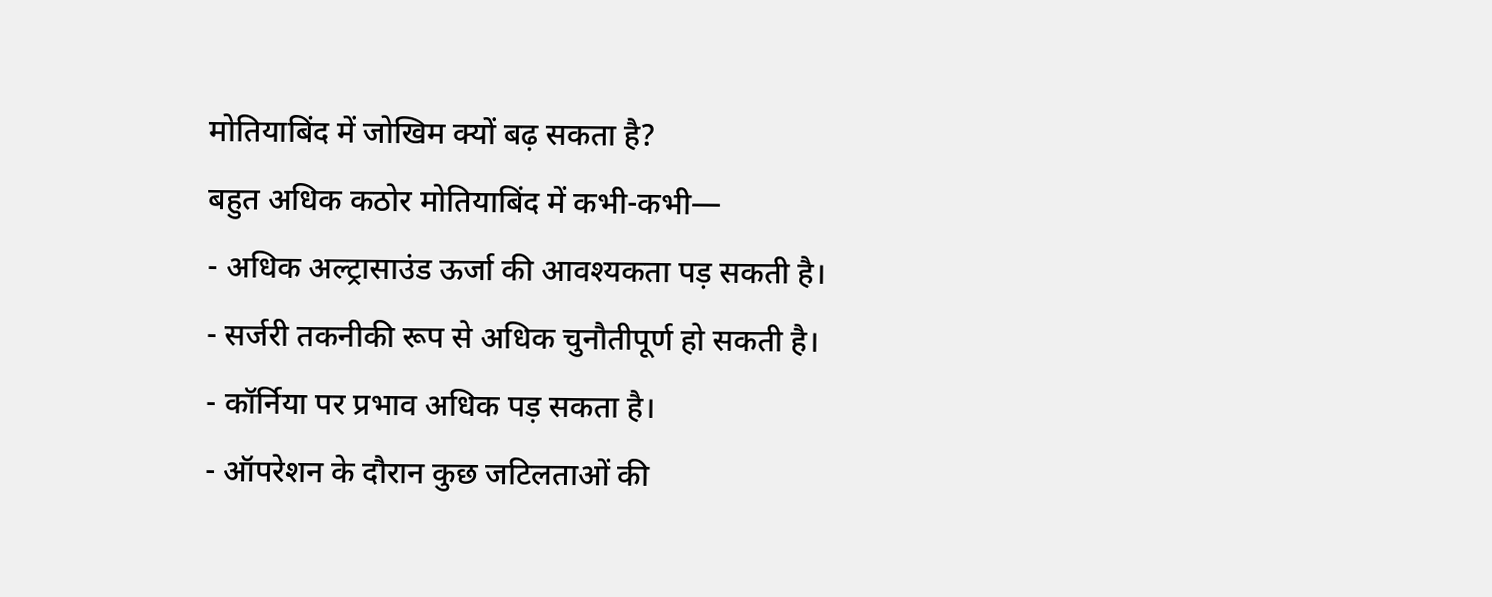मोतियाबिंद में जोखिम क्यों बढ़ सकता है?
बहुत अधिक कठोर मोतियाबिंद में कभी-कभी—
- अधिक अल्ट्रासाउंड ऊर्जा की आवश्यकता पड़ सकती है।
- सर्जरी तकनीकी रूप से अधिक चुनौतीपूर्ण हो सकती है।
- कॉर्निया पर प्रभाव अधिक पड़ सकता है।
- ऑपरेशन के दौरान कुछ जटिलताओं की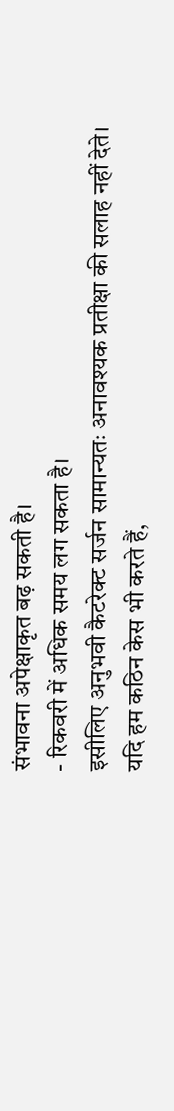संभावना अपेक्षाकृत बढ़ सकती है।
- रिकवरी में अधिक समय लग सकता है।
इसीलिए अनुभवी कैटरेक्ट सर्जन सामान्यतः अनावश्यक प्रतीक्षा की सलाह नहीं देते।
यदि हम कठिन केस भी करते हैं,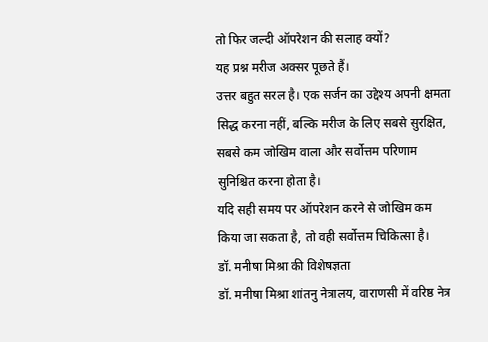तो फिर जल्दी ऑपरेशन की सलाह क्यों?
यह प्रश्न मरीज अक्सर पूछते हैं।
उत्तर बहुत सरल है। एक सर्जन का उद्देश्य अपनी क्षमता सिद्ध करना नहीं, बल्कि मरीज के लिए सबसे सुरक्षित, सबसे कम जोखिम वाला और सर्वोत्तम परिणाम सुनिश्चित करना होता है।
यदि सही समय पर ऑपरेशन करने से जोखिम कम किया जा सकता है, तो वही सर्वोत्तम चिकित्सा है।
डॉ. मनीषा मिश्रा की विशेषज्ञता
डॉ. मनीषा मिश्रा शांतनु नेत्रालय, वाराणसी में वरिष्ठ नेत्र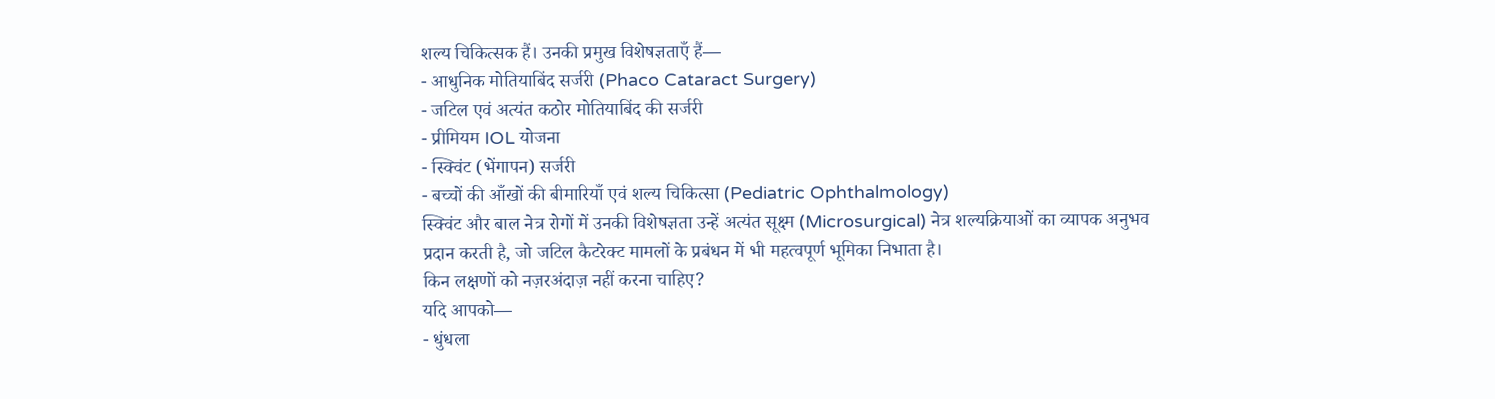शल्य चिकित्सक हैं। उनकी प्रमुख विशेषज्ञताएँ हैं—
- आधुनिक मोतियाबिंद सर्जरी (Phaco Cataract Surgery)
- जटिल एवं अत्यंत कठोर मोतियाबिंद की सर्जरी
- प्रीमियम IOL योजना
- स्क्विंट (भेंगापन) सर्जरी
- बच्चों की आँखों की बीमारियाँ एवं शल्य चिकित्सा (Pediatric Ophthalmology)
स्क्विंट और बाल नेत्र रोगों में उनकी विशेषज्ञता उन्हें अत्यंत सूक्ष्म (Microsurgical) नेत्र शल्यक्रियाओं का व्यापक अनुभव प्रदान करती है, जो जटिल कैटरेक्ट मामलों के प्रबंधन में भी महत्वपूर्ण भूमिका निभाता है।
किन लक्षणों को नज़रअंदाज़ नहीं करना चाहिए?
यदि आपको—
- धुंधला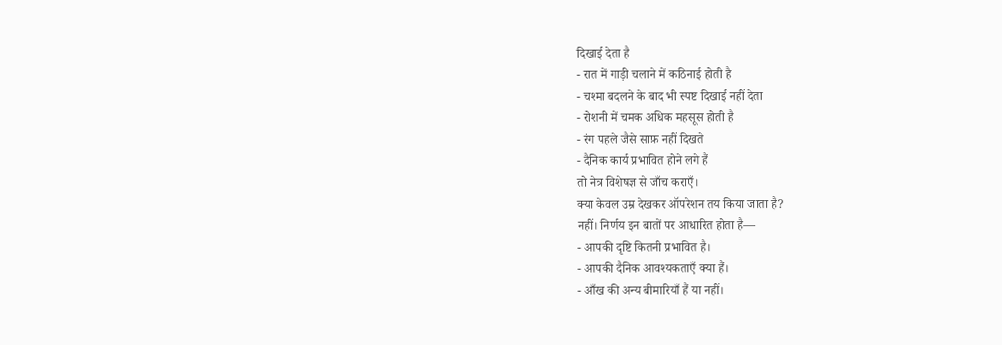दिखाई देता है
- रात में गाड़ी चलाने में कठिनाई होती है
- चश्मा बदलने के बाद भी स्पष्ट दिखाई नहीं देता
- रोशनी में चमक अधिक महसूस होती है
- रंग पहले जैसे साफ़ नहीं दिखते
- दैनिक कार्य प्रभावित होने लगे हैं
तो नेत्र विशेषज्ञ से जाँच कराएँ।
क्या केवल उम्र देखकर ऑपरेशन तय किया जाता है?
नहीं। निर्णय इन बातों पर आधारित होता है—
- आपकी दृष्टि कितनी प्रभावित है।
- आपकी दैनिक आवश्यकताएँ क्या हैं।
- आँख की अन्य बीमारियाँ हैं या नहीं।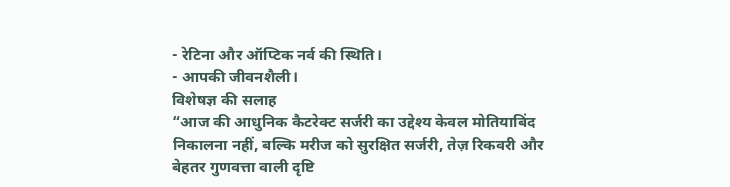- रेटिना और ऑप्टिक नर्व की स्थिति।
- आपकी जीवनशैली।
विशेषज्ञ की सलाह
“आज की आधुनिक कैटरेक्ट सर्जरी का उद्देश्य केवल मोतियाबिंद निकालना नहीं, बल्कि मरीज को सुरक्षित सर्जरी, तेज़ रिकवरी और बेहतर गुणवत्ता वाली दृष्टि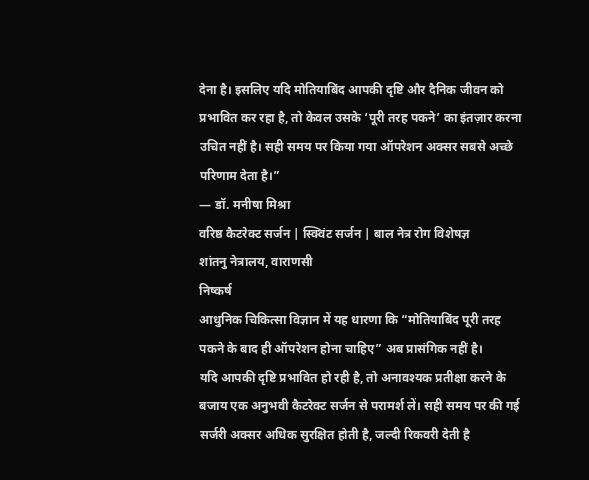देना है। इसलिए यदि मोतियाबिंद आपकी दृष्टि और दैनिक जीवन को प्रभावित कर रहा है, तो केवल उसके ‘पूरी तरह पकने’ का इंतज़ार करना उचित नहीं है। सही समय पर किया गया ऑपरेशन अक्सर सबसे अच्छे परिणाम देता है।”
— डॉ. मनीषा मिश्रा
वरिष्ठ कैटरेक्ट सर्जन | स्क्विंट सर्जन | बाल नेत्र रोग विशेषज्ञ
शांतनु नेत्रालय, वाराणसी
निष्कर्ष
आधुनिक चिकित्सा विज्ञान में यह धारणा कि “मोतियाबिंद पूरी तरह पकने के बाद ही ऑपरेशन होना चाहिए” अब प्रासंगिक नहीं है।
यदि आपकी दृष्टि प्रभावित हो रही है, तो अनावश्यक प्रतीक्षा करने के बजाय एक अनुभवी कैटरेक्ट सर्जन से परामर्श लें। सही समय पर की गई सर्जरी अक्सर अधिक सुरक्षित होती है, जल्दी रिकवरी देती है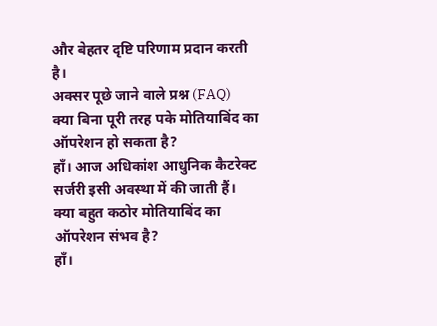और बेहतर दृष्टि परिणाम प्रदान करती है।
अक्सर पूछे जाने वाले प्रश्न (FAQ)
क्या बिना पूरी तरह पके मोतियाबिंद का ऑपरेशन हो सकता है?
हाँ। आज अधिकांश आधुनिक कैटरेक्ट सर्जरी इसी अवस्था में की जाती हैं।
क्या बहुत कठोर मोतियाबिंद का ऑपरेशन संभव है?
हाँ।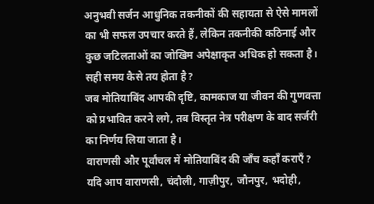अनुभवी सर्जन आधुनिक तकनीकों की सहायता से ऐसे मामलों का भी सफल उपचार करते हैं, लेकिन तकनीकी कठिनाई और कुछ जटिलताओं का जोखिम अपेक्षाकृत अधिक हो सकता है।
सही समय कैसे तय होता है?
जब मोतियाबिंद आपकी दृष्टि, कामकाज या जीवन की गुणवत्ता को प्रभावित करने लगे, तब विस्तृत नेत्र परीक्षण के बाद सर्जरी का निर्णय लिया जाता है।
वाराणसी और पूर्वांचल में मोतियाबिंद की जाँच कहाँ कराएँ?
यदि आप वाराणसी, चंदौली, गाज़ीपुर, जौनपुर, भदोही,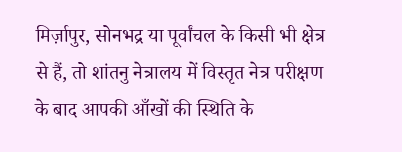मिर्ज़ापुर, सोनभद्र या पूर्वांचल के किसी भी क्षेत्र से हैं, तो शांतनु नेत्रालय में विस्तृत नेत्र परीक्षण के बाद आपकी आँखों की स्थिति के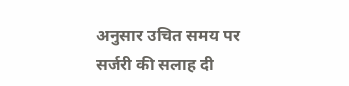अनुसार उचित समय पर सर्जरी की सलाह दी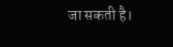जा सकती है।